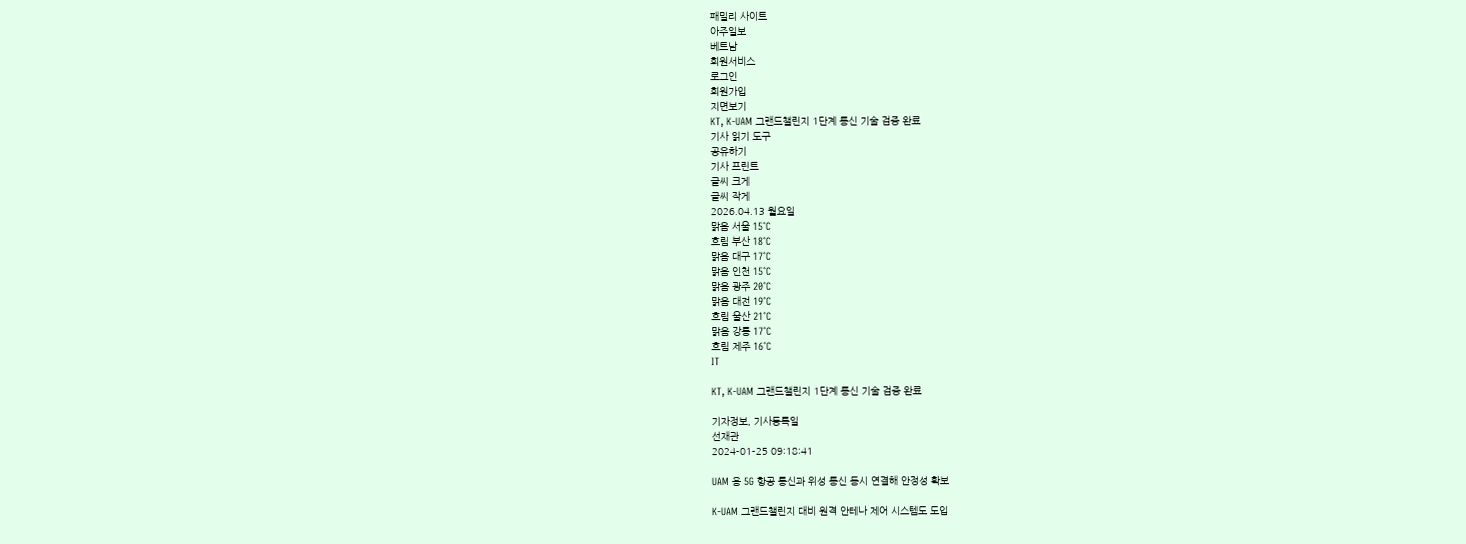패밀리 사이트
아주일보
베트남
회원서비스
로그인
회원가입
지면보기
KT, K-UAM 그랜드챌린지 1단계 통신 기술 검증 완료
기사 읽기 도구
공유하기
기사 프린트
글씨 크게
글씨 작게
2026.04.13 월요일
맑음 서울 15˚C
흐림 부산 18˚C
맑음 대구 17˚C
맑음 인천 15˚C
맑음 광주 20˚C
맑음 대전 19˚C
흐림 울산 21˚C
맑음 강릉 17˚C
흐림 제주 16˚C
IT

KT, K-UAM 그랜드챌린지 1단계 통신 기술 검증 완료

기자정보, 기사등록일
선재관
2024-01-25 09:18:41

UAM 용 5G 항공 통신과 위성 통신 동시 연결해 안정성 확보

K-UAM 그랜드챌린지 대비 원격 안테나 제어 시스템도 도입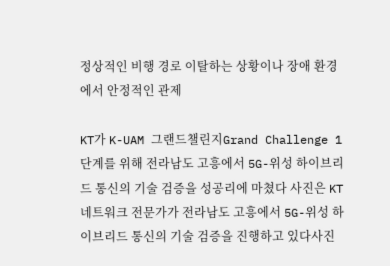정상적인 비행 경로 이탈하는 상황이나 장애 환경에서 안정적인 관제

KT가 K-UAM 그랜드챌린지Grand Challenge 1단계를 위해 전라남도 고흥에서 5G-위성 하이브리드 통신의 기술 검증을 성공리에 마쳤다 사진은 KT 네트워크 전문가가 전라남도 고흥에서 5G-위성 하이브리드 통신의 기술 검증을 진행하고 있다사진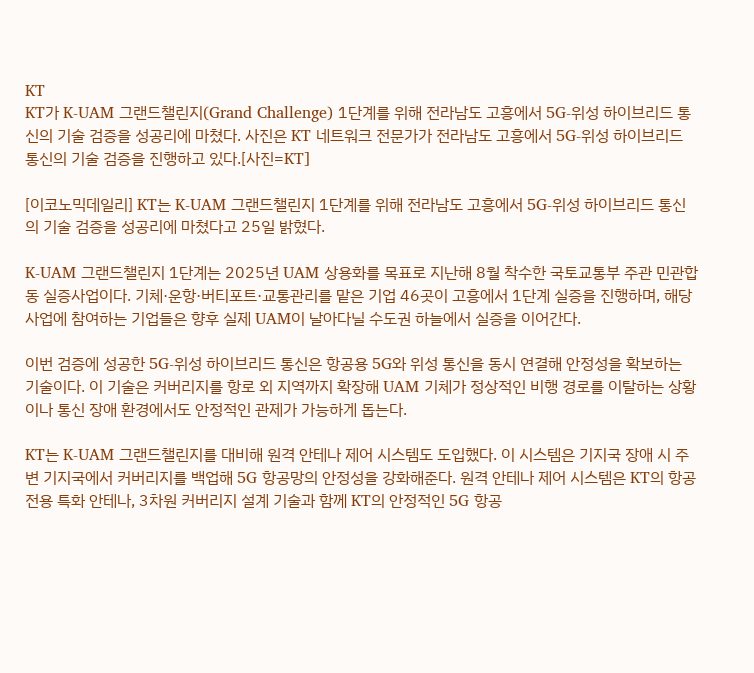KT
KT가 K-UAM 그랜드챌린지(Grand Challenge) 1단계를 위해 전라남도 고흥에서 5G-위성 하이브리드 통신의 기술 검증을 성공리에 마쳤다. 사진은 KT 네트워크 전문가가 전라남도 고흥에서 5G-위성 하이브리드 통신의 기술 검증을 진행하고 있다.[사진=KT]

[이코노믹데일리] KT는 K-UAM 그랜드챌린지 1단계를 위해 전라남도 고흥에서 5G-위성 하이브리드 통신의 기술 검증을 성공리에 마쳤다고 25일 밝혔다.

K-UAM 그랜드챌린지 1단계는 2025년 UAM 상용화를 목표로 지난해 8월 착수한 국토교통부 주관 민관합동 실증사업이다. 기체·운항·버티포트·교통관리를 맡은 기업 46곳이 고흥에서 1단계 실증을 진행하며, 해당 사업에 참여하는 기업들은 향후 실제 UAM이 날아다닐 수도권 하늘에서 실증을 이어간다.

이번 검증에 성공한 5G-위성 하이브리드 통신은 항공용 5G와 위성 통신을 동시 연결해 안정성을 확보하는 기술이다. 이 기술은 커버리지를 항로 외 지역까지 확장해 UAM 기체가 정상적인 비행 경로를 이탈하는 상황이나 통신 장애 환경에서도 안정적인 관제가 가능하게 돕는다.

KT는 K-UAM 그랜드챌린지를 대비해 원격 안테나 제어 시스템도 도입했다. 이 시스템은 기지국 장애 시 주변 기지국에서 커버리지를 백업해 5G 항공망의 안정성을 강화해준다. 원격 안테나 제어 시스템은 KT의 항공 전용 특화 안테나, 3차원 커버리지 설계 기술과 함께 KT의 안정적인 5G 항공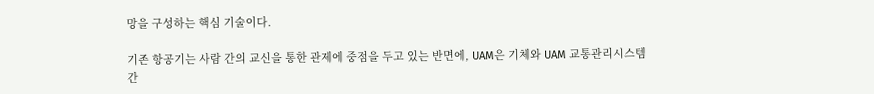망을 구성하는 핵심 기술이다.

기존 항공기는 사람 간의 교신을 통한 관제에 중점을 두고 있는 반면에, UAM은 기체와 UAM 교통관리시스템 간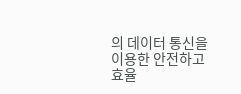의 데이터 통신을 이용한 안전하고 효율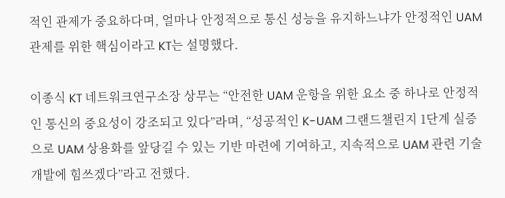적인 관제가 중요하다며, 얼마나 안정적으로 통신 성능을 유지하느냐가 안정적인 UAM 관제를 위한 핵심이라고 KT는 설명했다.

이종식 KT 네트워크연구소장 상무는 “안전한 UAM 운항을 위한 요소 중 하나로 안정적인 통신의 중요성이 강조되고 있다”라며, “성공적인 K-UAM 그랜드챌린지 1단계 실증으로 UAM 상용화를 앞당길 수 있는 기반 마련에 기여하고, 지속적으로 UAM 관련 기술 개발에 힘쓰겠다”라고 전했다.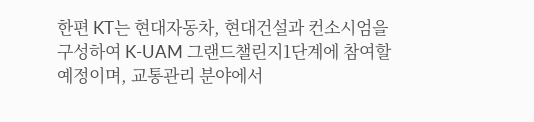한편 KT는 현대자동차, 현대건설과 컨소시엄을 구성하여 K-UAM 그랜드챌린지1단계에 참여할 예정이며, 교통관리 분야에서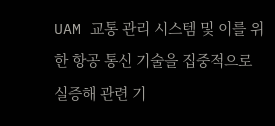UAM 교통 관리 시스템 및 이를 위한 항공 통신 기술을 집중적으로 실증해 관련 기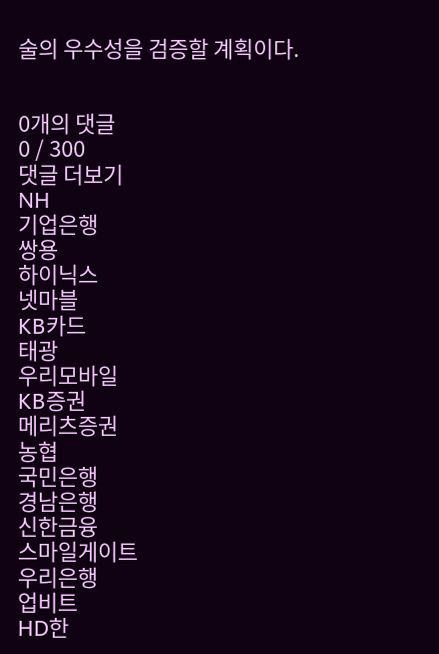술의 우수성을 검증할 계획이다.


0개의 댓글
0 / 300
댓글 더보기
NH
기업은행
쌍용
하이닉스
넷마블
KB카드
태광
우리모바일
KB증권
메리츠증권
농협
국민은행
경남은행
신한금융
스마일게이트
우리은행
업비트
HD한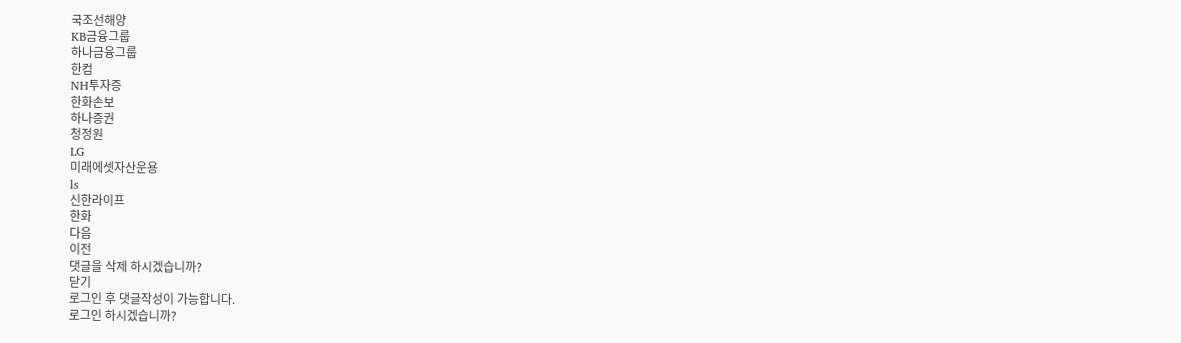국조선해양
KB금융그룹
하나금융그룹
한컴
NH투자증
한화손보
하나증권
청정원
LG
미래에셋자산운용
ls
신한라이프
한화
다음
이전
댓글을 삭제 하시겠습니까?
닫기
로그인 후 댓글작성이 가능합니다.
로그인 하시겠습니까?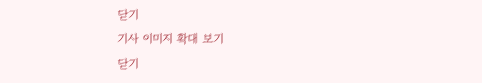닫기
기사 이미지 확대 보기
닫기